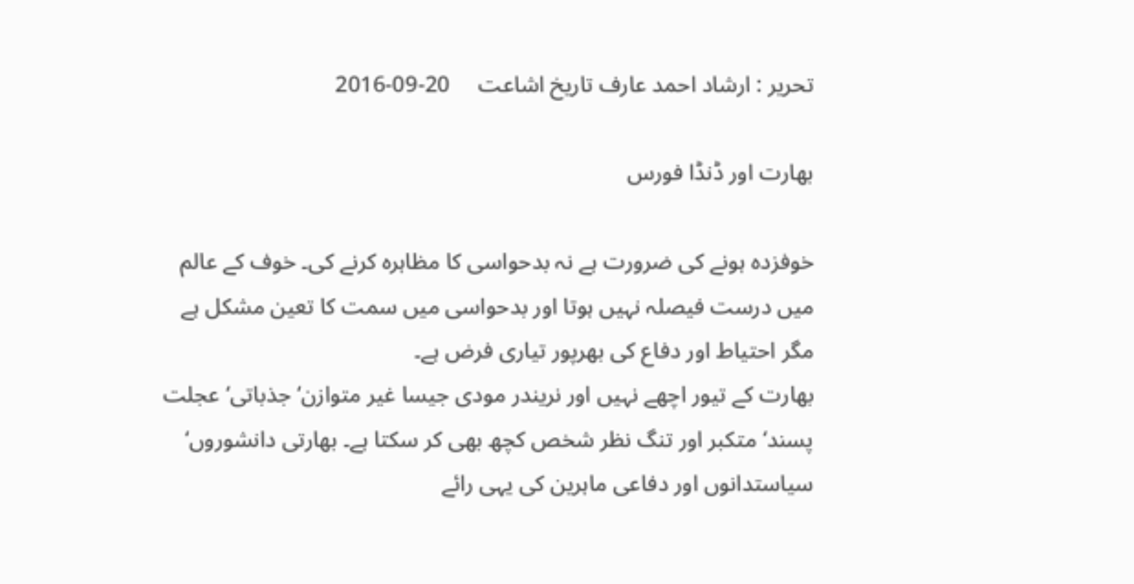تحریر : ارشاد احمد عارف تاریخ اشاعت     20-09-2016

بھارت اور ڈنڈا فورس

خوفزدہ ہونے کی ضرورت ہے نہ بدحواسی کا مظاہرہ کرنے کی۔ خوف کے عالم میں درست فیصلہ نہیں ہوتا اور بدحواسی میں سمت کا تعین مشکل ہے مگر احتیاط اور دفاع کی بھرپور تیاری فرض ہے۔
بھارت کے تیور اچھے نہیں اور نریندر مودی جیسا غیر متوازن‘ جذباتی‘ عجلت پسند‘ متکبر اور تنگ نظر شخص کچھ بھی کر سکتا ہے۔ بھارتی دانشوروں‘ سیاستدانوں اور دفاعی ماہرین کی یہی رائے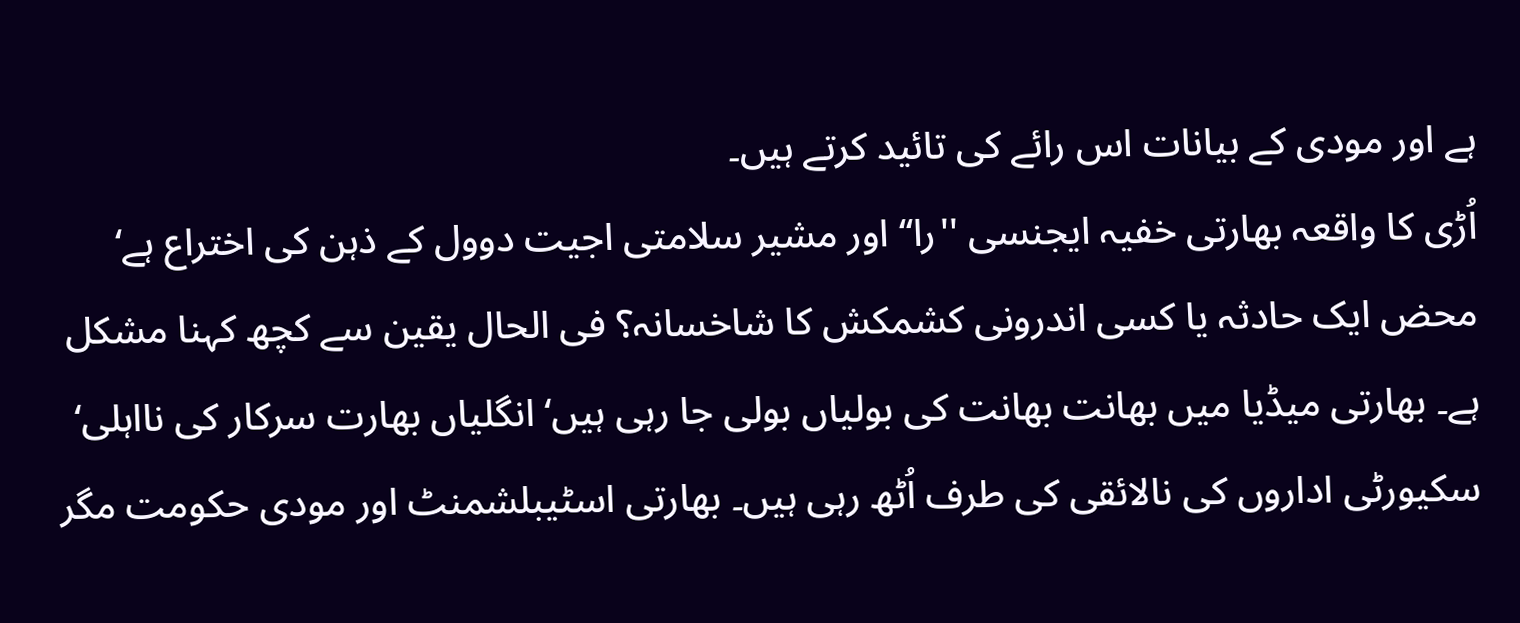ہے اور مودی کے بیانات اس رائے کی تائید کرتے ہیں۔
اُڑی کا واقعہ بھارتی خفیہ ایجنسی ''را‘‘ اور مشیر سلامتی اجیت دوول کے ذہن کی اختراع ہے‘ محض ایک حادثہ یا کسی اندرونی کشمکش کا شاخسانہ؟ فی الحال یقین سے کچھ کہنا مشکل ہے۔ بھارتی میڈیا میں بھانت بھانت کی بولیاں بولی جا رہی ہیں‘ انگلیاں بھارت سرکار کی نااہلی‘ سکیورٹی اداروں کی نالائقی کی طرف اُٹھ رہی ہیں۔ بھارتی اسٹیبلشمنٹ اور مودی حکومت مگر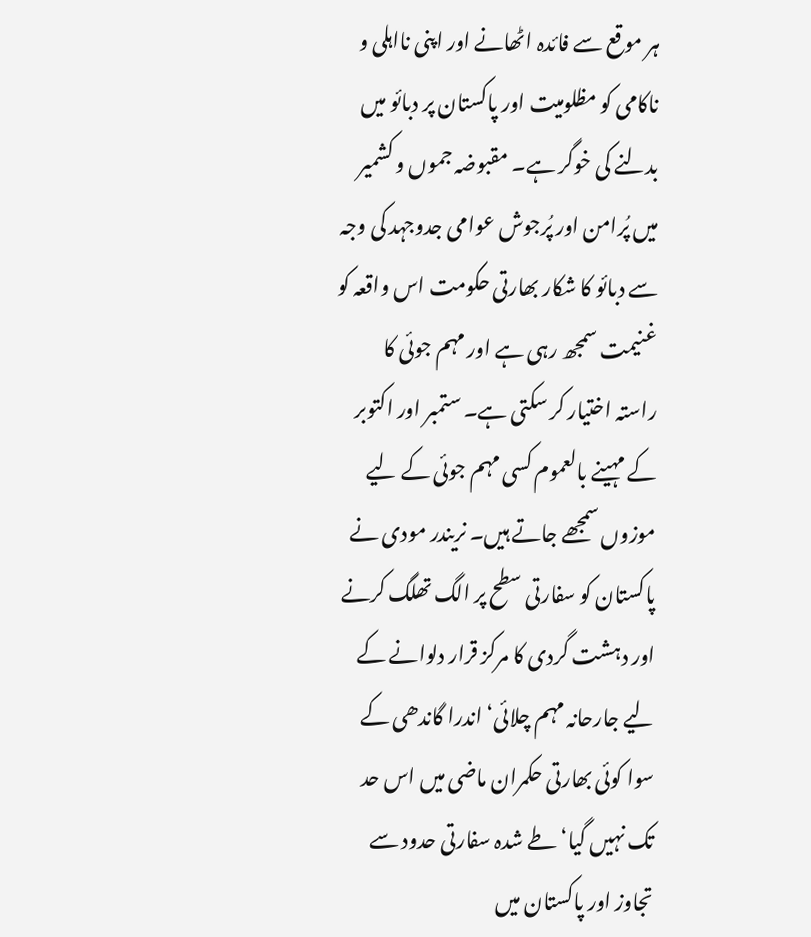ہر موقع سے فائدہ اٹھانے اور اپنی نااہلی و ناکامی کو مظلومیت اور پاکستان پر دبائو میں بدلنے کی خوگر ہے۔ مقبوضہ جموں و کشمیر میں پُرامن اور پُرجوش عوامی جدوجہد کی وجہ سے دبائو کا شکار بھارتی حکومت اس واقعہ کو غنیمت سمجھ رہی ہے اور مہم جوئی کا راستہ اختیار کر سکتی ہے۔ ستمبر اور اکتوبر کے مہینے بالعموم کسی مہم جوئی کے لیے موزوں سمجھے جاتے ہیں۔ نریندر مودی نے پاکستان کو سفارتی سطح پر الگ تھلگ کرنے اور دہشت گردی کا مرکز قرار دلوانے کے لیے جارحانہ مہم چلائی‘ اندرا گاندھی کے سوا کوئی بھارتی حکمران ماضی میں اس حد تک نہیں گیا‘ طے شدہ سفارتی حدود سے تجاوز اور پاکستان میں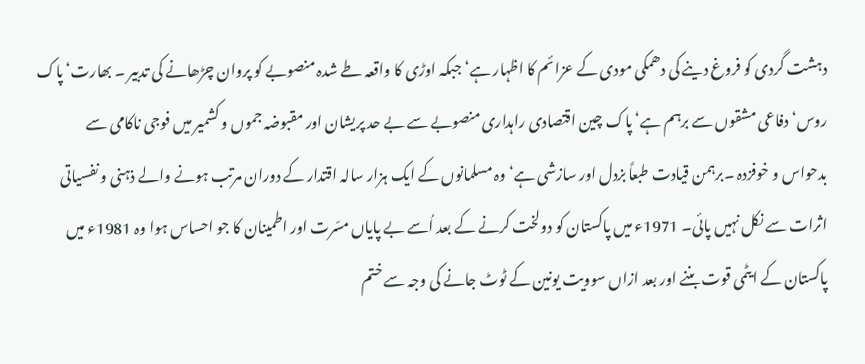دہشت گردی کو فروغ دینے کی دھمکی مودی کے عزائم کا اظہار ہے‘ جبکہ اوڑی کا واقعہ طے شدہ منصوبے کو پروان چڑھانے کی تدبیر ۔ بھارت‘ پاک روس‘ دفاعی مشقوں سے برہم ہے‘ پاک چین اقتصادی راہداری منصوبے سے بے حد پریشان اور مقبوضہ جموں و کشمیر میں فوجی ناکامی سے بدحواس و خوفزدہ ۔برہمن قیادت طبعاً بزدل اور سازشی ہے‘ وہ مسلمانوں کے ایک ہزار سالہ اقتدار کے دوران مرتب ہونے والے ذہنی و نفسیاتی اثرات سے نکل نہیں پائی۔ 1971ء میں پاکستان کو دولخت کرنے کے بعد اُسے بے پایاں مسّرت اور اطمینان کا جو احساس ہوا وہ 1981ء میں پاکستان کے ایٹمی قوت بننے اور بعد ازاں سوویت یونین کے ٹوٹ جانے کی وجہ سے ختم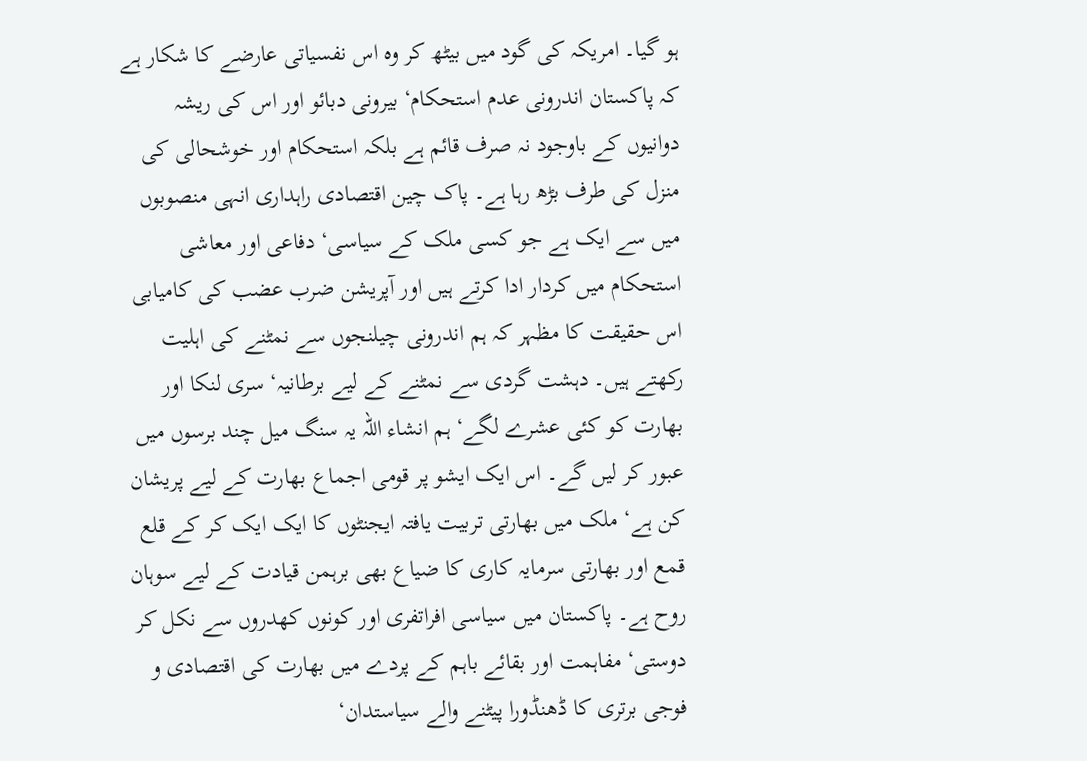ہو گیا۔ امریکہ کی گود میں بیٹھ کر وہ اس نفسیاتی عارضے کا شکار ہے کہ پاکستان اندرونی عدم استحکام‘ بیرونی دبائو اور اس کی ریشہ دوانیوں کے باوجود نہ صرف قائم ہے بلکہ استحکام اور خوشحالی کی منزل کی طرف بڑھ رہا ہے۔ پاک چین اقتصادی راہداری انہی منصوبوں میں سے ایک ہے جو کسی ملک کے سیاسی‘ دفاعی اور معاشی استحکام میں کردار ادا کرتے ہیں اور آپریشن ضرب عضب کی کامیابی اس حقیقت کا مظہر کہ ہم اندرونی چیلنجوں سے نمٹنے کی اہلیت رکھتے ہیں۔ دہشت گردی سے نمٹنے کے لیے برطانیہ‘ سری لنکا اور بھارت کو کئی عشرے لگے‘ ہم انشاء اللہ یہ سنگ میل چند برسوں میں عبور کر لیں گے۔ اس ایک ایشو پر قومی اجماع بھارت کے لیے پریشان کن ہے‘ ملک میں بھارتی تربیت یافتہ ایجنٹوں کا ایک ایک کر کے قلع قمع اور بھارتی سرمایہ کاری کا ضیاع بھی برہمن قیادت کے لیے سوہان روح ہے۔ پاکستان میں سیاسی افراتفری اور کونوں کھدروں سے نکل کر دوستی‘ مفاہمت اور بقائے باہم کے پردے میں بھارت کی اقتصادی و فوجی برتری کا ڈھنڈورا پیٹنے والے سیاستدان‘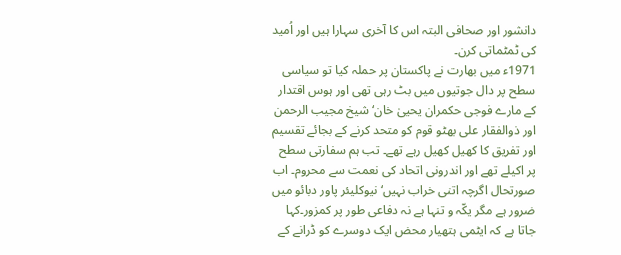دانشور اور صحافی البتہ اس کا آخری سہارا ہیں اور اُمید کی ٹمٹماتی کرن۔
1971ء میں بھارت نے پاکستان پر حملہ کیا تو سیاسی سطح پر دال جوتیوں میں بٹ رہی تھی اور ہوس اقتدار کے مارے فوجی حکمران یحییٰ خان‘ شیخ مجیب الرحمن اور ذوالفقار علی بھٹو قوم کو متحد کرنے کے بجائے تقسیم اور تفریق کا کھیل کھیل رہے تھے۔ تب ہم سفارتی سطح پر اکیلے تھے اور اندرونی اتحاد کی نعمت سے محروم۔ اب صورتحال اگرچہ اتنی خراب نہیں‘ نیوکلیئر پاور دبائو میں ضرور ہے مگر یکّہ و تنہا ہے نہ دفاعی طور پر کمزور۔کہا جاتا ہے کہ ایٹمی ہتھیار محض ایک دوسرے کو ڈرانے کے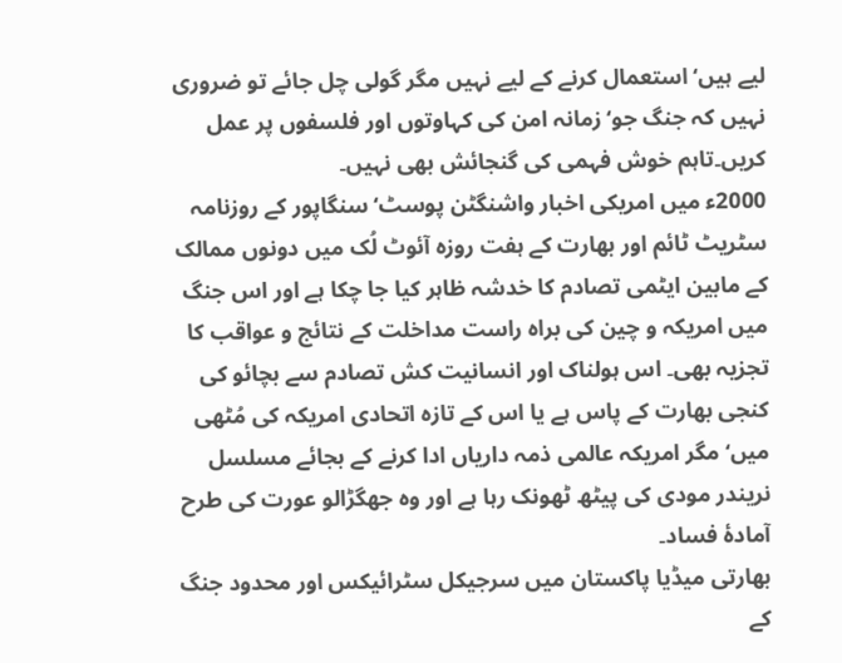لیے ہیں‘ استعمال کرنے کے لیے نہیں مگر گولی چل جائے تو ضروری نہیں کہ جنگ جو‘ زمانہ امن کی کہاوتوں اور فلسفوں پر عمل کریں۔تاہم خوش فہمی کی گنجائش بھی نہیں۔
2000ء میں امریکی اخبار واشنگٹن پوسٹ‘ سنگاپور کے روزنامہ سٹریٹ ٹائم اور بھارت کے ہفت روزہ آئوٹ لُک میں دونوں ممالک کے مابین ایٹمی تصادم کا خدشہ ظاہر کیا جا چکا ہے اور اس جنگ میں امریکہ و چین کی براہ راست مداخلت کے نتائج و عواقب کا تجزیہ بھی۔ اس ہولناک اور انسانیت کش تصادم سے بچائو کی کنجی بھارت کے پاس ہے یا اس کے تازہ اتحادی امریکہ کی مُٹھی میں‘ مگر امریکہ عالمی ذمہ داریاں ادا کرنے کے بجائے مسلسل نریندر مودی کی پیٹھ ٹھونک رہا ہے اور وہ جھگڑالو عورت کی طرح آمادۂ فساد۔
بھارتی میڈیا پاکستان میں سرجیکل سٹرائیکس اور محدود جنگ کے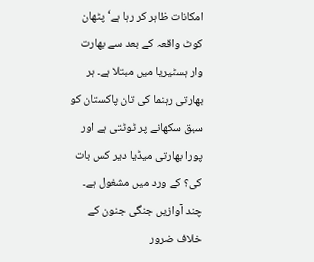امکانات ظاہر کر رہا ہے‘ پٹھان کوٹ واقعہ کے بعد سے بھارت وار ہسٹیریا میں مبتلا ہے۔ ہر بھارتی رہنما کی تان پاکستان کو سبق سکھانے پر ٹوٹتی ہے اور پورا بھارتی میڈیا دیر کس بات کی؟ کے ورد میں مشغول ہے۔ چند آوازیں جنگی جنون کے خلاف ضرور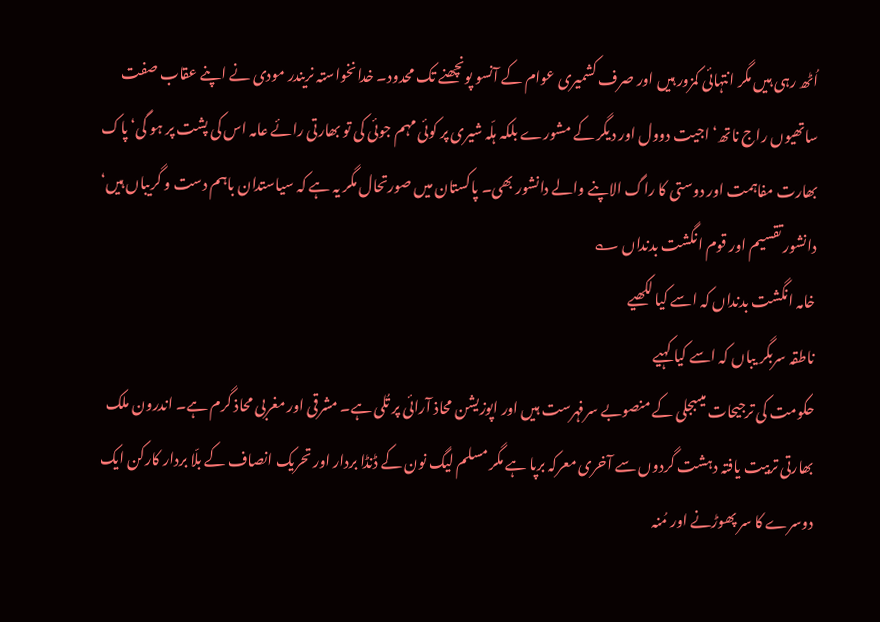اُٹھ رہی ہیں مگر انتہائی کمزور ہیں اور صرف کشمیری عوام کے آنسو پونچھنے تک محدود۔ خدانخواستہ نریندر مودی نے اپنے عقاب صفت ساتھیوں راج ناتھ‘ اجیت دوول اور دیگر کے مشورے بلکہ ہلّہ شیری پر کوئی مہم جوئی کی تو بھارتی رائے عامہ اس کی پشت پر ہو گی‘ پاک بھارت مفاہمت اور دوستی کا راگ الاپنے والے دانشور بھی۔ پاکستان میں صورتحال مگر یہ ہے کہ سیاستدان باہم دست و گریباں ہیں‘ دانشور تقسیم اور قوم انگشت بدنداں ؎
خامہ انگشت بدنداں کہ اسے کیا لکھیے
ناطقہ سربگر یباں کہ اسے کیا کہیے
حکومت کی ترجیحات میںبجلی کے منصوبے سرفہرست ہیں اور اپوزیشن محاذ آرائی پر تُلی ہے۔ مشرقی اور مغربی محاذ گرم ہے۔ اندرون ملک بھارتی تربیت یافتہ دہشت گردوں سے آخری معرکہ برپا ہے مگر مسلم لیگ نون کے ڈنڈا بردار اور تحریک انصاف کے بلّا بردار کارکن ایک دوسرے کا سر پھوڑنے اور مُنہ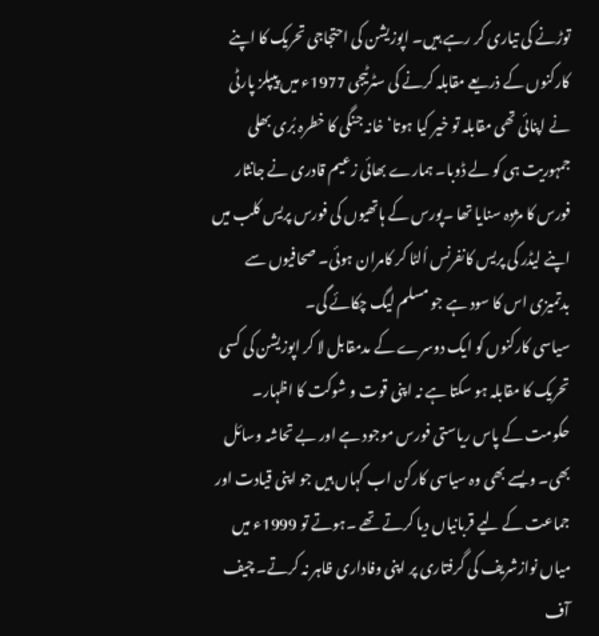توڑنے کی تیاری کر رہے ہیں۔ اپوزیشن کی احتجاجی تحریک کا اپنے کارکنوں کے ذریعے مقابلہ کرنے کی سٹرٹیجی 1977ء میں پیپلز پارٹی نے اپنائی تھی مقابلہ تو خیر کیا ہوتا‘ خانہ جنگی کا خطرہ بُری بھلی جمہوریت ہی کو لے ڈوبا۔ ہمارے بھائی زعیم قادری نے جانثار فورس کا مژدہ سنایا تھا ۔پورس کے ہاتھیوں کی فورس پریس کلب میں اپنے لیڈر کی پریس کانفرنس اُلٹا کر کامران ہوئی۔ صحافیوں سے بدتمیزی اس کا سود ہے جو مسلم لیگ چکائے گی۔
سیاسی کارکنوں کو ایک دوسرے کے مدمقابل لا کر اپوزیشن کی کسی تحریک کا مقابلہ ہو سکتا ہے نہ اپنی قوت و شوکت کا اظہار۔ حکومت کے پاس ریاستی فورس موجود ہے اور بے تحاشہ وسائل بھی۔ ویسے بھی وہ سیاسی کارکن اب کہاں ہیں جو اپنی قیادت اور جماعت کے لیے قربانیاں دیا کرتے تھے ۔ہوتے تو 1999ء میں میاں نوازشریف کی گرفتاری پر اپنی وفاداری ظاہر نہ کرتے۔ چیف آف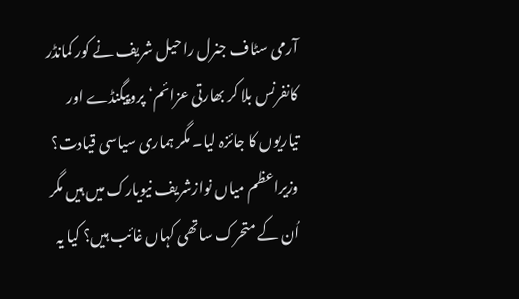آرمی سٹاف جنرل راحیل شریف نے کور کمانڈر کانفرنس بلا کر بھارتی عزائم‘ پروپیگنڈے اور تیاریوں کا جائزہ لیا۔ مگر ہماری سیاسی قیادت؟ وزیراعظم میاں نوازشریف نیویارک میں ہیں مگر اُن کے متحرک ساتھی کہاں غائب ہیں؟ کیا یہ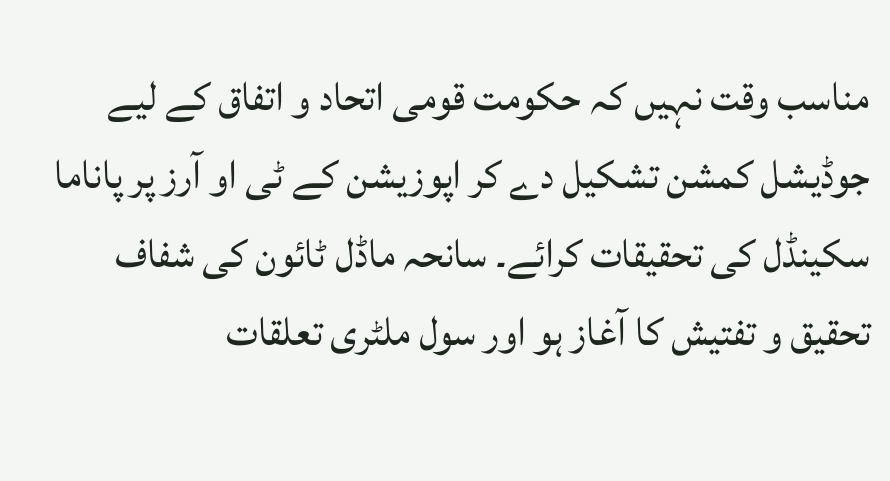مناسب وقت نہیں کہ حکومت قومی اتحاد و اتفاق کے لیے جوڈیشل کمشن تشکیل دے کر اپوزیشن کے ٹی او آرز پر پاناما سکینڈل کی تحقیقات کرائے۔ سانحہ ماڈل ٹائون کی شفاف تحقیق و تفتیش کا آغاز ہو اور سول ملٹری تعلقات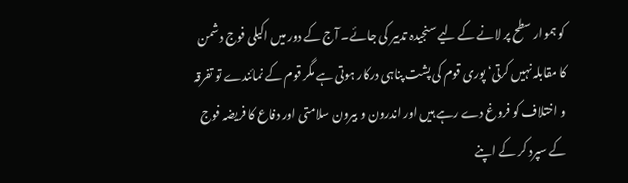کو ہموار سطح پر لانے کے لیے سنجیدہ تدبیر کی جائے۔ آج کے دور میں اکیلی فوج دشمن کا مقابلہ نہیں کرتی‘ پوری قوم کی پشت پناہی درکار ہوتی ہے مگر قوم کے نمائندے تو تفرقہ و اختلاف کو فروغ دے رہے ہیں اور اندرون و بیرون سلامتی اور دفاع کا فریضہ فوج کے سپرد کر کے اپنے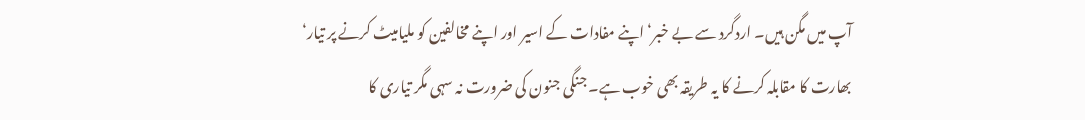آپ میں مگن ہیں۔ اردگرد سے بے خبر‘ اپنے مفادات کے اسیر اور اپنے مخالفین کو ملیامیٹ کرنے پر تیار‘ بھارت کا مقابلہ کرنے کا یہ طریقہ بھی خوب ہے۔ جنگی جنون کی ضرورت نہ سہی مگر تیاری کا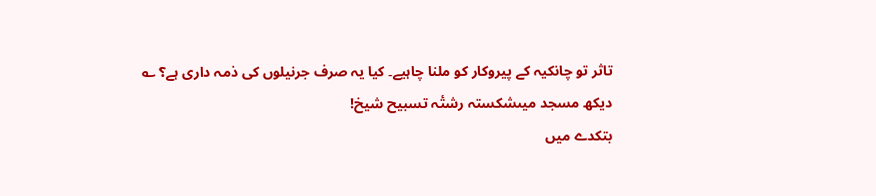تاثر تو چانکیہ کے پیروکار کو ملنا چاہیے۔ کیا یہ صرف جرنیلوں کی ذمہ داری ہے؟ ؎
دیکھ مسجد میںشکستہ رشتٔہ تسبیح شیخ!
بتکدے میں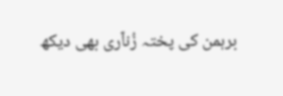برہمن کی پختہ زُناّری بھی دیکھ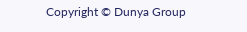Copyright © Dunya Group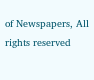of Newspapers, All rights reserved